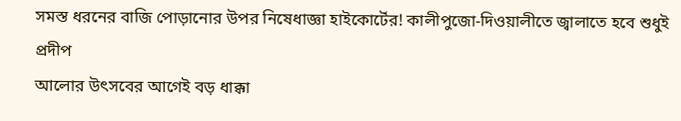সমস্ত ধরনের বাজি পোড়ানোর উপর নিষেধাজ্ঞা হাইকোর্টের! কালীপুজো-দিওয়ালীতে জ্বালাতে হবে শুধুই প্রদীপ
আলোর উৎসবের আগেই বড় ধাক্কা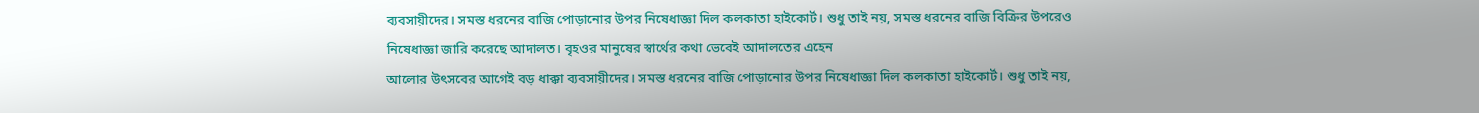ব্যবসায়ীদের। সমস্ত ধরনের বাজি পোড়ানোর উপর নিষেধাজ্ঞা দিল কলকাতা হাইকোর্ট। শুধু তাই নয়, সমস্ত ধরনের বাজি বিক্রির উপরেও নিষেধাজ্ঞা জারি করেছে আদালত। বৃহওর মানুষের স্বার্থের কথা ভেবেই আদালতের এহেন
আলোর উৎসবের আগেই বড় ধাক্কা ব্যবসায়ীদের। সমস্ত ধরনের বাজি পোড়ানোর উপর নিষেধাজ্ঞা দিল কলকাতা হাইকোর্ট। শুধু তাই নয়,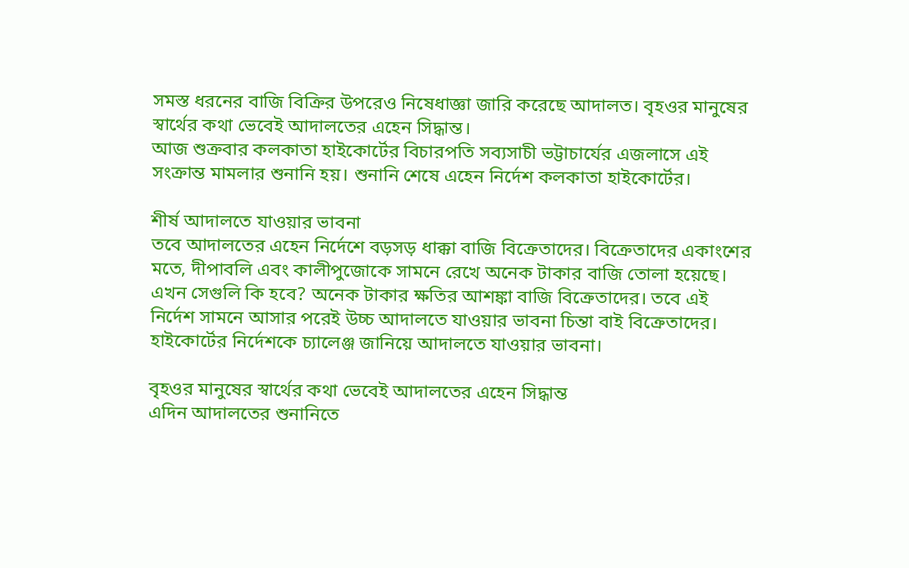সমস্ত ধরনের বাজি বিক্রির উপরেও নিষেধাজ্ঞা জারি করেছে আদালত। বৃহওর মানুষের স্বার্থের কথা ভেবেই আদালতের এহেন সিদ্ধান্ত।
আজ শুক্রবার কলকাতা হাইকোর্টের বিচারপতি সব্যসাচী ভট্টাচার্যের এজলাসে এই সংক্রান্ত মামলার শুনানি হয়। শুনানি শেষে এহেন নির্দেশ কলকাতা হাইকোর্টের।

শীর্ষ আদালতে যাওয়ার ভাবনা
তবে আদালতের এহেন নির্দেশে বড়সড় ধাক্কা বাজি বিক্রেতাদের। বিক্রেতাদের একাংশের মতে, দীপাবলি এবং কালীপুজোকে সামনে রেখে অনেক টাকার বাজি তোলা হয়েছে। এখন সেগুলি কি হবে? অনেক টাকার ক্ষতির আশঙ্কা বাজি বিক্রেতাদের। তবে এই নির্দেশ সামনে আসার পরেই উচ্চ আদালতে যাওয়ার ভাবনা চিন্তা বাই বিক্রেতাদের। হাইকোর্টের নির্দেশকে চ্যালেঞ্জ জানিয়ে আদালতে যাওয়ার ভাবনা।

বৃহওর মানুষের স্বার্থের কথা ভেবেই আদালতের এহেন সিদ্ধান্ত
এদিন আদালতের শুনানিতে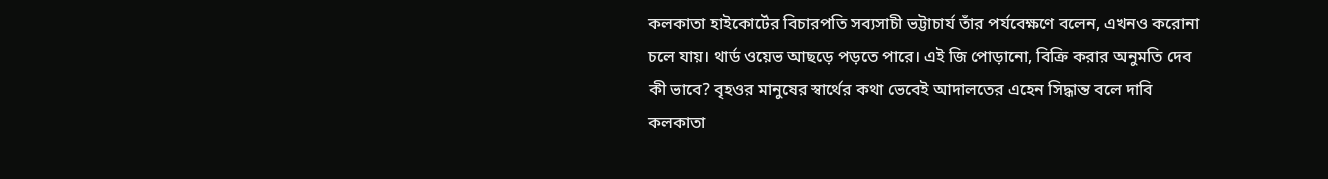কলকাতা হাইকোর্টের বিচারপতি সব্যসাচী ভট্টাচার্য তাঁর পর্যবেক্ষণে বলেন, এখনও করোনা চলে যায়। থার্ড ওয়েভ আছড়ে পড়তে পারে। এই জি পোড়ানো, বিক্রি করার অনুমতি দেব কী ভাবে? বৃহওর মানুষের স্বার্থের কথা ভেবেই আদালতের এহেন সিদ্ধান্ত বলে দাবি কলকাতা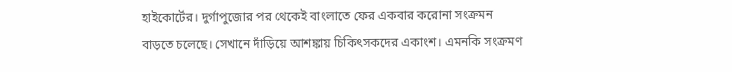হাইকোর্টের। দুর্গাপুজোর পর থেকেই বাংলাতে ফের একবার করোনা সংক্রমন বাড়তে চলেছে। সেখানে দাঁড়িয়ে আশঙ্কায় চিকিৎসকদের একাংশ। এমনকি সংক্রমণ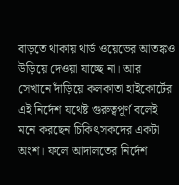বাড়তে থাকায় থার্ড ওয়েভের আতঙ্কও উড়িয়ে দেওয়া যাচ্ছে না। আর সেখানে দাঁড়িয়ে কলকাতা হাইকোর্টের এই নির্দেশ যথেষ্ট গুরুত্বপূর্ণ বলেই মনে করছেন চিকিৎসকদের একটা অংশ। ফলে আদালতের নির্দেশ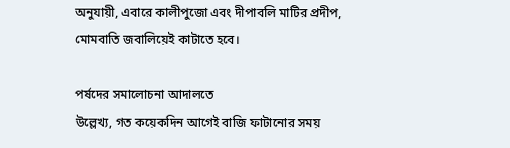অনুযায়ী, এবারে কালীপুজো এবং দীপাবলি মাটির প্রদীপ, মোমবাতি জবালিয়েই কাটাতে হবে।

পর্ষদের সমালোচনা আদালতে
উল্লেখ্য, গত কয়েকদিন আগেই বাজি ফাটানোর সময়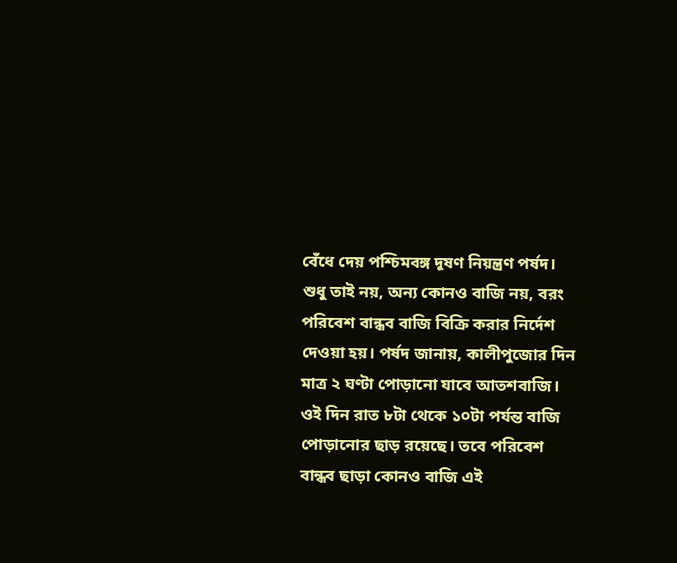বেঁধে দেয় পশ্চিমবঙ্গ দূষণ নিয়ন্ত্রণ পর্ষদ। শুধু তাই নয়, অন্য কোনও বাজি নয়, বরং পরিবেশ বান্ধব বাজি বিক্রি করার নির্দেশ দেওয়া হয়। পর্ষদ জানায়, কালীপুজোর দিন মাত্র ২ ঘণ্টা পোড়ানো যাবে আতশবাজি। ওই দিন রাত ৮টা থেকে ১০টা পর্যন্ত বাজি পোড়ানোর ছাড় রয়েছে। তবে পরিবেশ বান্ধব ছাড়া কোনও বাজি এই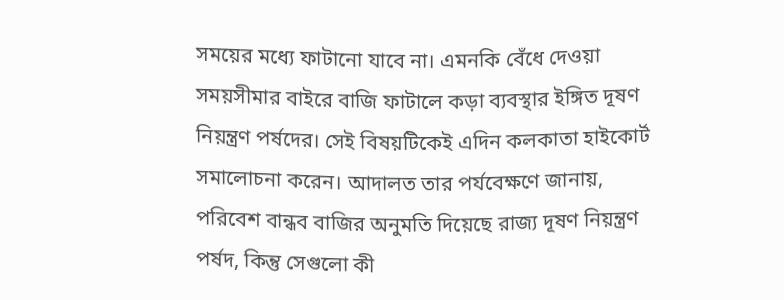সময়ের মধ্যে ফাটানো যাবে না। এমনকি বেঁধে দেওয়া সময়সীমার বাইরে বাজি ফাটালে কড়া ব্যবস্থার ইঙ্গিত দূষণ নিয়ন্ত্রণ পর্ষদের। সেই বিষয়টিকেই এদিন কলকাতা হাইকোর্ট সমালোচনা করেন। আদালত তার পর্যবেক্ষণে জানায়, পরিবেশ বান্ধব বাজির অনুমতি দিয়েছে রাজ্য দূষণ নিয়ন্ত্রণ পর্ষদ, কিন্তু সেগুলো কী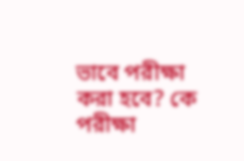ভাবে পরীক্ষা করা হবে? কে পরীক্ষা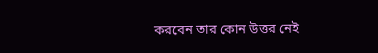করবেন তার কোন উত্তর নেই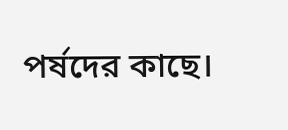পর্ষদের কাছে।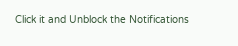Click it and Unblock the Notifications